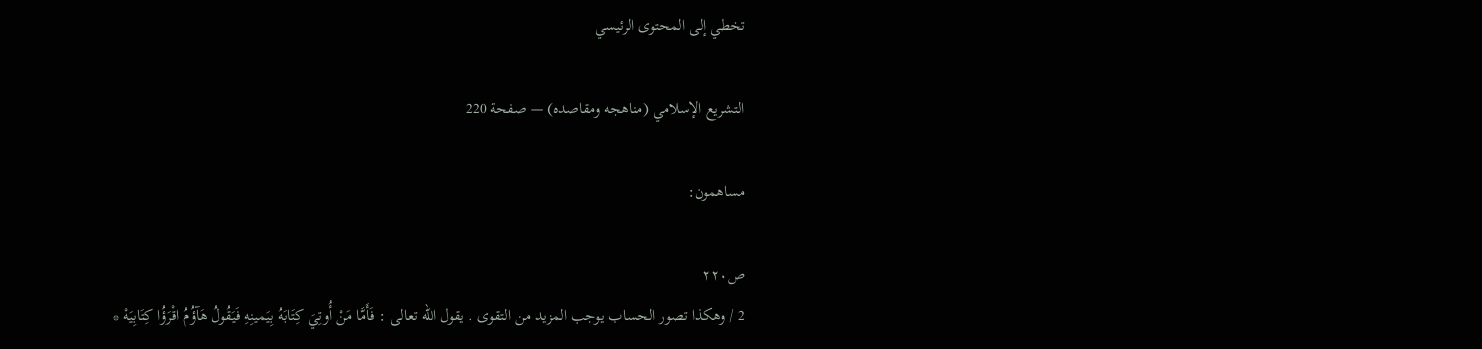تخطي إلى المحتوى الرئيسي

التشريع الإسلامي (مناهجه ومقاصده) — صفحة 220

مساهمون:

ص٢٢٠
2 / وهكذا تصور الحساب يوجب المزيد من التقوى . يقول الله تعالى : فَأَمَّا مَنْ أُوتِيَ كِتَابَهُ بِيَمينِهِ فَيَقُولُ هَآؤُمُ اقْرَؤُا كِتَابِيَهْ *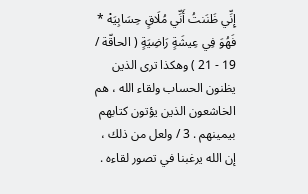إِنِّي ظَنَنتُ أَنِّي مُلَاقٍ حِسَابِيَهْ * فَهُوَ فِي عِيشَةٍ رَاضِيَةٍ ( الحاقّة / 19 - 21 ) وهكذا ترى الذين يظنون الحساب ولقاء الله ، هم الخاشعون الذين يؤتون كتابهم بيمينهم . 3 / ولعل من ذلك ، إن الله يرغبنا في تصور لقاءه .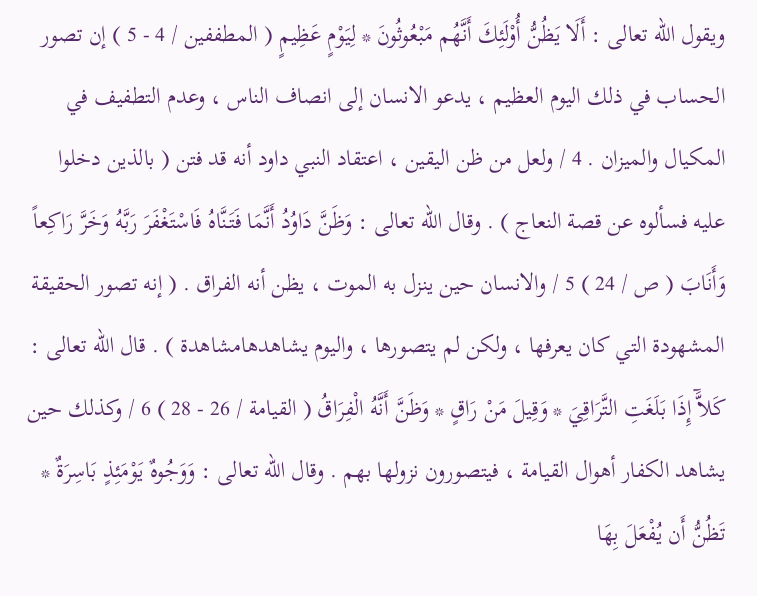ويقول الله تعالى : أَلَا يَظُنُّ أُوْلَئِكَ أَنَّهُم مَبْعُوثُونَ * لِيَوْمٍ عَظِيمٍ ( المطففين / 4 - 5 ) إن تصور الحساب في ذلك اليوم العظيم ، يدعو الانسان إلى انصاف الناس ، وعدم التطفيف في المكيال والميزان . 4 / ولعل من ظن اليقين ، اعتقاد النبي داود أنه قد فتن ( بالذين دخلوا عليه فسألوه عن قصة النعاج ) . وقال الله تعالى : وَظَنَّ دَاوُدُ أَنَّمَا فَتَنَّاهُ فَاسْتَغْفَرَ رَبَّهُ وَخَرَّ رَاكِعاً وَأَنَابَ ( ص / 24 ) 5 / والانسان حين ينزل به الموت ، يظن أنه الفراق . ( إنه تصور الحقيقة المشهودة التي كان يعرفها ، ولكن لم يتصورها ، واليوم يشاهدهامشاهدة ) . قال الله تعالى : كَلآَّ إِذَا بَلَغَتِ التَّرَاقِيَ * وَقِيلَ مَنْ رَاقٍ * وَظَنَّ أَنَّهُ الْفِرَاقُ ( القيامة / 26 - 28 ) 6 / وكذلك حين يشاهد الكفار أهوال القيامة ، فيتصورون نزولها بهم . وقال الله تعالى : وَوَجُوهٌ يَوْمَئِذٍ بَاسِرَةٌ * تَظُنُّ أَن يُفْعَلَ بِهَا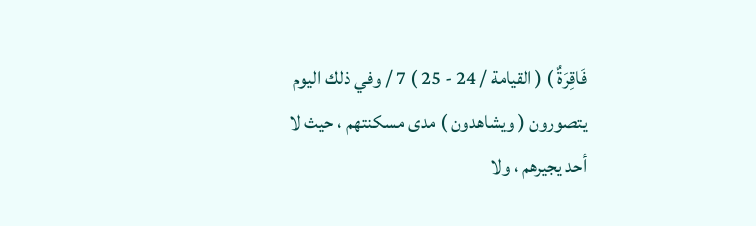فَاقِرَةٌ ) ( القيامة / 24 - 25 ) 7 / وفي ذلك اليوم يتصورون ( ويشاهدون ) مدى مسكنتهم ، حيث لا أحد يجيرهم ، ولا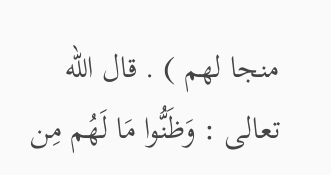منجا لهم ) . قال الله تعالى : وَظَنُّوا مَا لَهُم مِن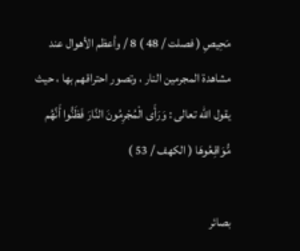مَحِيصِ ( فصلت / 48 ) 8 / وأعظم الأهوال عند مشاهدة المجرمين النار ، وتصور احتراقهم بها ، حيث يقول الله تعالى : وَرَأَى الْمُجْرِمُونَ النَّارَ فَظَنُّوا أَنَّهُم مُّوَاقِعُوهَا ( الكهف / 53 )

بصائر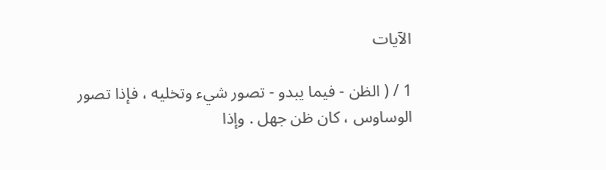الآيات

1 / ( الظن - فيما يبدو - تصور شيء وتخليه ، فإذا تصور الوساوس ، كان ظن جهل . وإذا